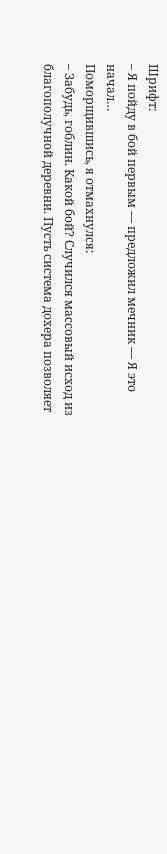Шрифт:
– Я пойду в бой первым — предложил мечник — Я это начал…
Поморщившись, я отмахнулся:
– Забудь, гоблин. Какой бой? Случился массовый исход из благополучной деревни. Пусть система дохера позволяет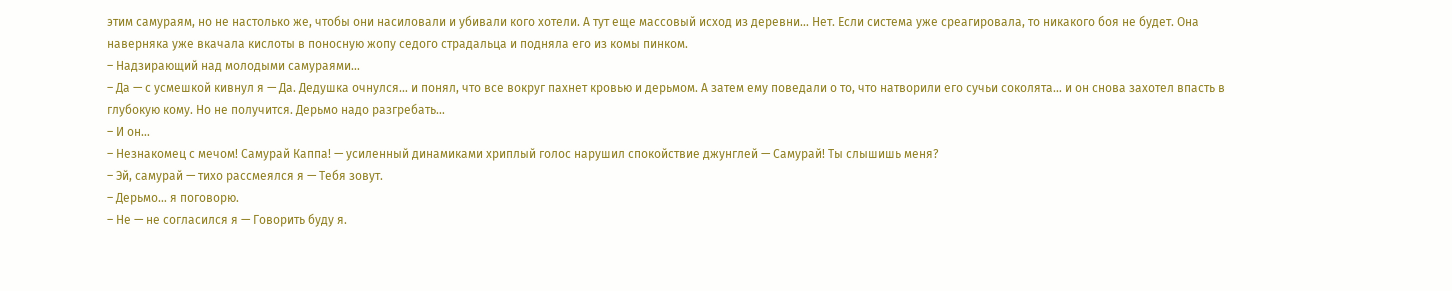этим самураям, но не настолько же, чтобы они насиловали и убивали кого хотели. А тут еще массовый исход из деревни… Нет. Если система уже среагировала, то никакого боя не будет. Она наверняка уже вкачала кислоты в поносную жопу седого страдальца и подняла его из комы пинком.
– Надзирающий над молодыми самураями…
– Да — с усмешкой кивнул я — Да. Дедушка очнулся… и понял, что все вокруг пахнет кровью и дерьмом. А затем ему поведали о то, что натворили его сучьи соколята… и он снова захотел впасть в глубокую кому. Но не получится. Дерьмо надо разгребать…
– И он…
– Незнакомец с мечом! Самурай Каппа! — усиленный динамиками хриплый голос нарушил спокойствие джунглей — Самурай! Ты слышишь меня?
– Эй, самурай — тихо рассмеялся я — Тебя зовут.
– Дерьмо… я поговорю.
– Не — не согласился я — Говорить буду я.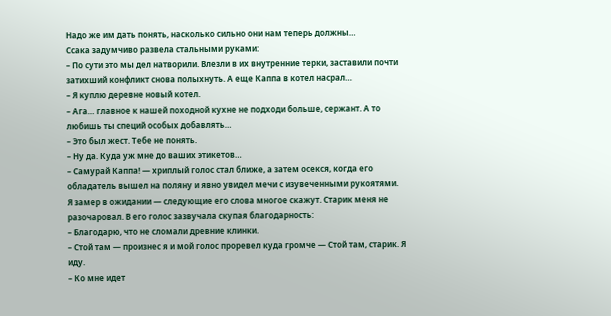Надо же им дать понять, насколько сильно они нам теперь должны…
Ссака задумчиво развела стальными руками:
– По сути это мы дел натворили. Влезли в их внутренние терки, заставили почти затихший конфликт снова полыхнуть. А еще Каппа в котел насрал…
– Я куплю деревне новый котел.
– Ага… главное к нашей походной кухне не подходи больше, сержант. А то любишь ты специй особых добавлять…
– Это был жест. Тебе не понять.
– Ну да. Куда уж мне до ваших этикетов…
– Самурай Каппа! — хриплый голос стал ближе, а затем осекся, когда его обладатель вышел на поляну и явно увидел мечи с изувеченными рукоятями.
Я замер в ожидании — следующие его слова многое скажут. Старик меня не разочаровал. В его голос зазвучала скупая благодарность:
– Благодарю, что не сломали древние клинки.
– Стой там — произнес я и мой голос проревел куда громче — Стой там, старик. Я иду.
– Ко мне идет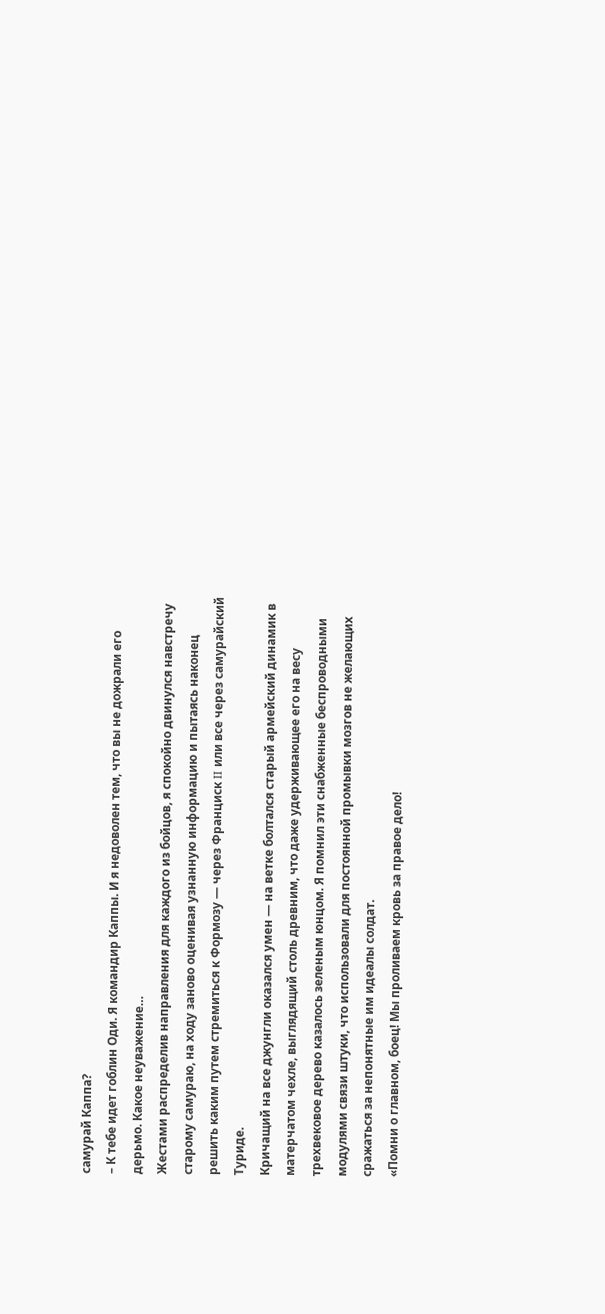самурай Каппа?
– К тебе идет гоблин Оди. Я командир Каппы. И я недоволен тем, что вы не дожрали его дерьмо. Какое неуважение…
Жестами распределив направления для каждого из бойцов, я спокойно двинулся навстречу старому самураю, на ходу заново оценивая узнанную информацию и пытаясь наконец решить каким путем стремиться к Формозу — через Франциск II или все через самурайский Туриде.
Кричащий на все джунгли оказался умен — на ветке болтался старый армейский динамик в матерчатом чехле, выглядящий столь древним, что даже удерживающее его на весу трехвековое дерево казалось зеленым юнцом. Я помнил эти снабженные беспроводными модулями связи штуки, что использовали для постоянной промывки мозгов не желающих сражаться за непонятные им идеалы солдат.
«Помни о главном, боец! Мы проливаем кровь за правое дело!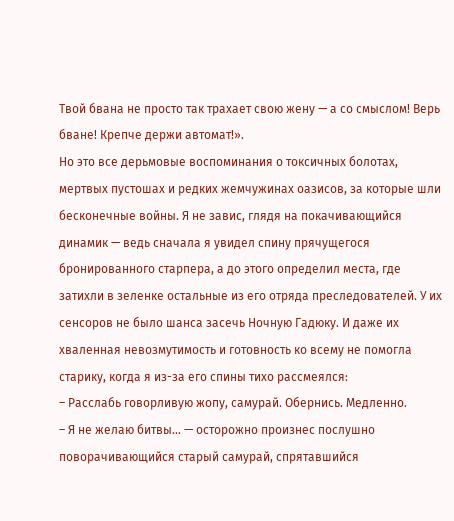Твой бвана не просто так трахает свою жену — а со смыслом! Верь бване! Крепче держи автомат!».
Но это все дерьмовые воспоминания о токсичных болотах, мертвых пустошах и редких жемчужинах оазисов, за которые шли бесконечные войны. Я не завис, глядя на покачивающийся динамик — ведь сначала я увидел спину прячущегося бронированного старпера, а до этого определил места, где затихли в зеленке остальные из его отряда преследователей. У их сенсоров не было шанса засечь Ночную Гадюку. И даже их хваленная невозмутимость и готовность ко всему не помогла старику, когда я из-за его спины тихо рассмеялся:
– Расслабь говорливую жопу, самурай. Обернись. Медленно.
– Я не желаю битвы… — осторожно произнес послушно поворачивающийся старый самурай, спрятавшийся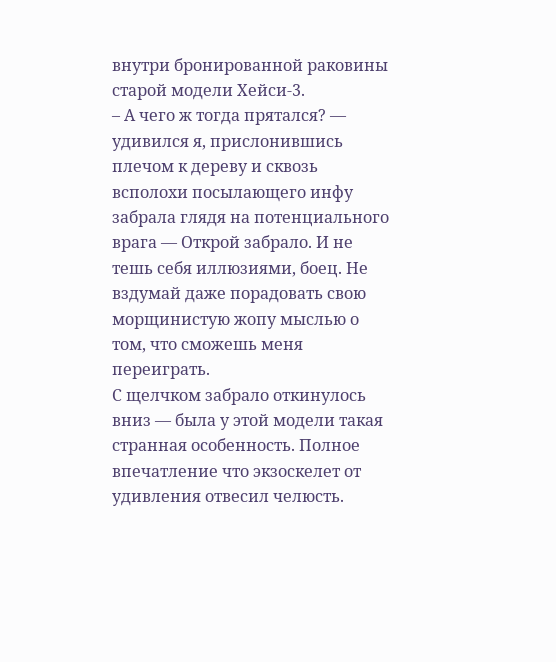внутри бронированной раковины старой модели Хейси-3.
– А чего ж тогда прятался? — удивился я, прислонившись плечом к дереву и сквозь всполохи посылающего инфу забрала глядя на потенциального врага — Открой забрало. И не тешь себя иллюзиями, боец. Не вздумай даже порадовать свою морщинистую жопу мыслью о том, что сможешь меня переиграть.
С щелчком забрало откинулось вниз — была у этой модели такая странная особенность. Полное впечатление что экзоскелет от удивления отвесил челюсть.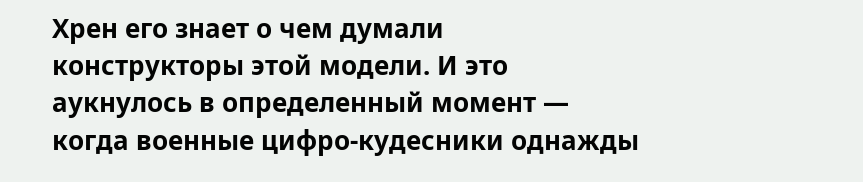Хрен его знает о чем думали конструкторы этой модели. И это аукнулось в определенный момент — когда военные цифро-кудесники однажды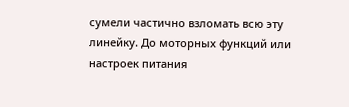сумели частично взломать всю эту линейку. До моторных функций или настроек питания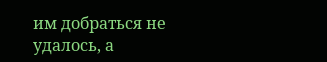им добраться не удалось, а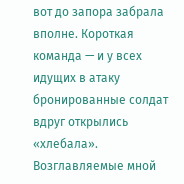вот до запора забрала вполне. Короткая команда — и у всех идущих в атаку бронированные солдат вдруг открылись «хлебала». Возглавляемые мной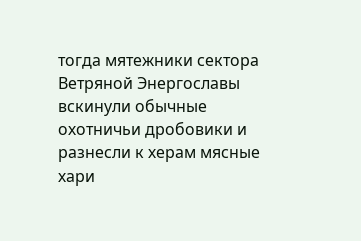тогда мятежники сектора Ветряной Энергославы вскинули обычные охотничьи дробовики и разнесли к херам мясные хари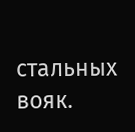стальных вояк.